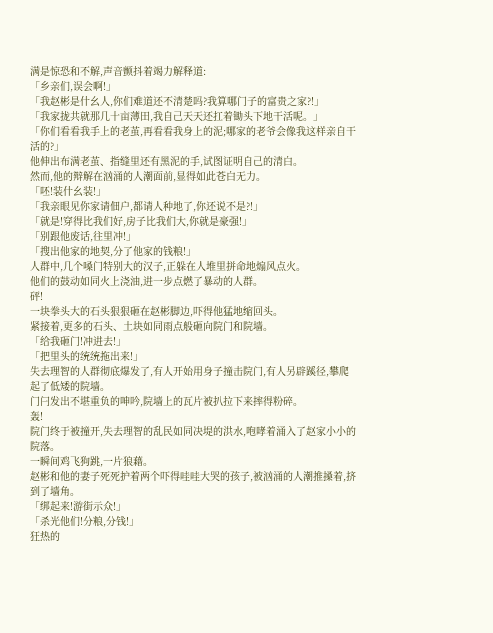满是惊恐和不解,声音颤抖着竭力解释道:
「乡亲们,误会啊!」
「我赵彬是什幺人,你们难道还不清楚吗?我算哪门子的富贵之家?!」
「我家拢共就那几十亩薄田,我自己天天还扛着锄头下地干活呢。」
「你们看看我手上的老茧,再看看我身上的泥;哪家的老爷会像我这样亲自干活的?」
他伸出布满老茧、指缝里还有黑泥的手,试图证明自己的清白。
然而,他的辩解在汹涌的人潮面前,显得如此苍白无力。
「呸!装什幺装!」
「我亲眼见你家请佃户,都请人种地了,你还说不是?!」
「就是!穿得比我们好,房子比我们大,你就是豪强!」
「别跟他废话,往里冲!」
「搜出他家的地契,分了他家的钱粮!」
人群中,几个嗓门特别大的汉子,正躲在人堆里拼命地煽风点火。
他们的鼓动如同火上浇油,进一步点燃了暴动的人群。
砰!
一块拳头大的石头狠狠砸在赵彬脚边,吓得他猛地缩回头。
紧接着,更多的石头、土块如同雨点般砸向院门和院墙。
「给我砸门!冲进去!」
「把里头的统统拖出来!」
失去理智的人群彻底爆发了,有人开始用身子撞击院门,有人另辟蹊径,攀爬起了低矮的院墙。
门闩发出不堪重负的呻吟,院墙上的瓦片被扒拉下来摔得粉碎。
轰!
院门终于被撞开,失去理智的乱民如同决堤的洪水,咆哮着涌入了赵家小小的院落。
一瞬间鸡飞狗跳,一片狼藉。
赵彬和他的妻子死死护着两个吓得哇哇大哭的孩子,被汹涌的人潮推搡着,挤到了墙角。
「绑起来!游街示众!」
「杀光他们!分粮,分钱!」
狂热的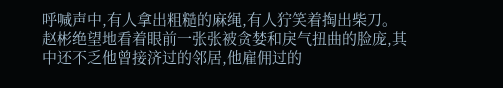呼喊声中,有人拿出粗糙的麻绳,有人狞笑着掏出柴刀。
赵彬绝望地看着眼前一张张被贪婪和戾气扭曲的脸庞,其中还不乏他曾接济过的邻居,他雇佣过的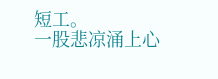短工。
一股悲凉涌上心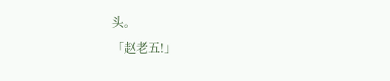头。
「赵老五!」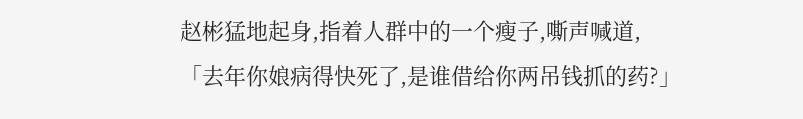赵彬猛地起身,指着人群中的一个瘦子,嘶声喊道,
「去年你娘病得快死了,是谁借给你两吊钱抓的药?」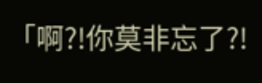「啊?!你莫非忘了?!